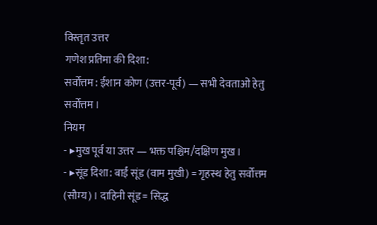विस्तृत उत्तर
गणेश प्रतिमा की दिशा:
सर्वोत्तम: ईशान कोण (उत्तर-पूर्व) — सभी देवताओं हेतु सर्वोत्तम।
नियम
- ▸मुख पूर्व या उत्तर — भक्त पश्चिम/दक्षिण मुख।
- ▸सूंड दिशा: बाईं सूंड (वाम मुखी) = गृहस्थ हेतु सर्वोत्तम (सौम्य)। दाहिनी सूंड = सिद्ध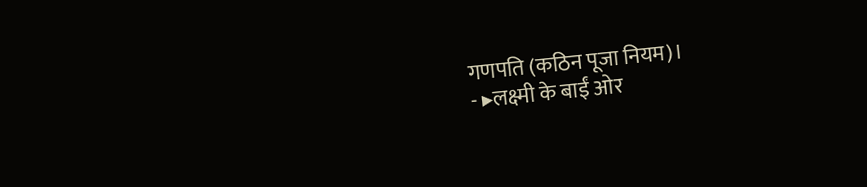गणपति (कठिन पूजा नियम)।
- ▸लक्ष्मी के बाईं ओर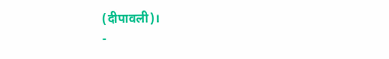(दीपावली)।
-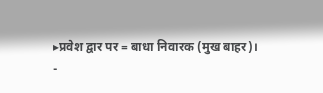▸प्रवेश द्वार पर = बाधा निवारक (मुख बाहर)।
-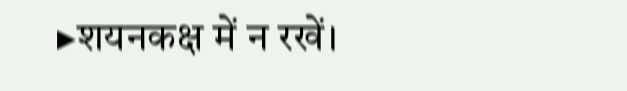▸शयनकक्ष में न रखें।